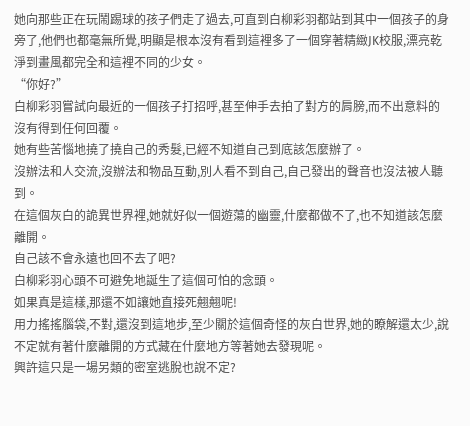她向那些正在玩鬧踢球的孩子們走了過去,可直到白柳彩羽都站到其中一個孩子的身旁了,他們也都毫無所覺,明顯是根本沒有看到這裡多了一個穿著精緻JK校服,漂亮乾淨到畫風都完全和這裡不同的少女。
“你好?”
白柳彩羽嘗試向最近的一個孩子打招呼,甚至伸手去拍了對方的肩膀,而不出意料的沒有得到任何回覆。
她有些苦惱地撓了撓自己的秀髮,已經不知道自己到底該怎麼辦了。
沒辦法和人交流,沒辦法和物品互動,別人看不到自己,自己發出的聲音也沒法被人聽到。
在這個灰白的詭異世界裡,她就好似一個遊蕩的幽靈,什麼都做不了,也不知道該怎麼離開。
自己該不會永遠也回不去了吧?
白柳彩羽心頭不可避免地誕生了這個可怕的念頭。
如果真是這樣,那還不如讓她直接死翹翹呢!
用力搖搖腦袋,不對,還沒到這地步,至少關於這個奇怪的灰白世界,她的瞭解還太少,說不定就有著什麼離開的方式藏在什麼地方等著她去發現呢。
興許這只是一場另類的密室逃脫也說不定?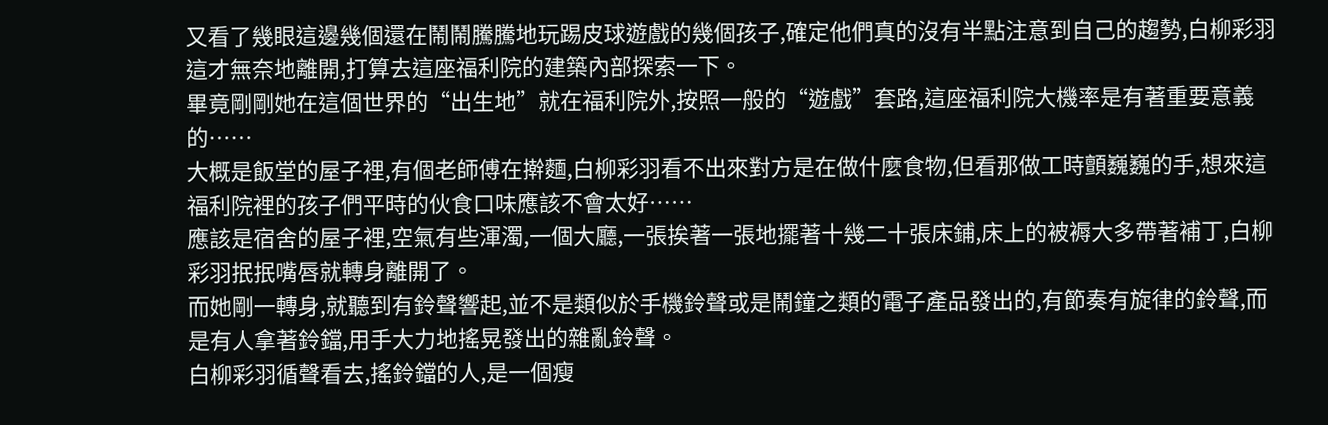又看了幾眼這邊幾個還在鬧鬧騰騰地玩踢皮球遊戲的幾個孩子,確定他們真的沒有半點注意到自己的趨勢,白柳彩羽這才無奈地離開,打算去這座福利院的建築內部探索一下。
畢竟剛剛她在這個世界的“出生地”就在福利院外,按照一般的“遊戲”套路,這座福利院大機率是有著重要意義的……
大概是飯堂的屋子裡,有個老師傅在擀麵,白柳彩羽看不出來對方是在做什麼食物,但看那做工時顫巍巍的手,想來這福利院裡的孩子們平時的伙食口味應該不會太好……
應該是宿舍的屋子裡,空氣有些渾濁,一個大廳,一張挨著一張地擺著十幾二十張床鋪,床上的被褥大多帶著補丁,白柳彩羽抿抿嘴唇就轉身離開了。
而她剛一轉身,就聽到有鈴聲響起,並不是類似於手機鈴聲或是鬧鐘之類的電子產品發出的,有節奏有旋律的鈴聲,而是有人拿著鈴鐺,用手大力地搖晃發出的雜亂鈴聲。
白柳彩羽循聲看去,搖鈴鐺的人,是一個瘦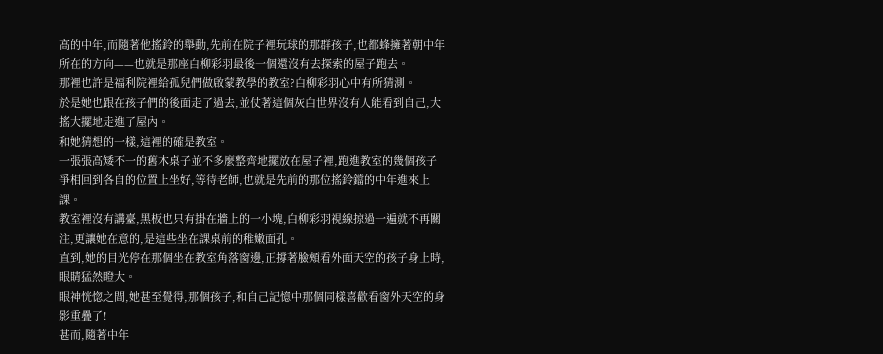高的中年,而隨著他搖鈴的舉動,先前在院子裡玩球的那群孩子,也都蜂擁著朝中年所在的方向——也就是那座白柳彩羽最後一個還沒有去探索的屋子跑去。
那裡也許是福利院裡給孤兒們做啟蒙教學的教室?白柳彩羽心中有所猜測。
於是她也跟在孩子們的後面走了過去,並仗著這個灰白世界沒有人能看到自己,大搖大擺地走進了屋內。
和她猜想的一樣,這裡的確是教室。
一張張高矮不一的舊木桌子並不多麼整齊地擺放在屋子裡,跑進教室的幾個孩子爭相回到各自的位置上坐好,等待老師,也就是先前的那位搖鈴鐺的中年進來上課。
教室裡沒有講臺,黑板也只有掛在牆上的一小塊,白柳彩羽視線掠過一遍就不再關注,更讓她在意的,是這些坐在課桌前的稚嫩面孔。
直到,她的目光停在那個坐在教室角落窗邊,正撐著臉頰看外面天空的孩子身上時,眼睛猛然瞪大。
眼神恍惚之間,她甚至覺得,那個孩子,和自己記憶中那個同樣喜歡看窗外天空的身影重疊了!
甚而,隨著中年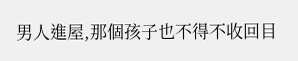男人進屋,那個孩子也不得不收回目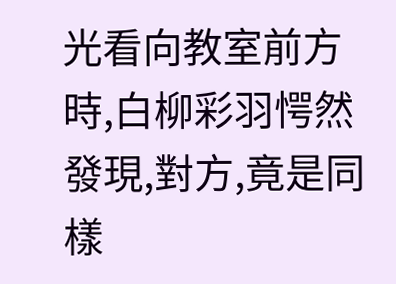光看向教室前方時,白柳彩羽愕然發現,對方,竟是同樣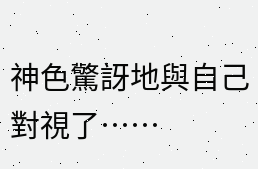神色驚訝地與自己對視了……